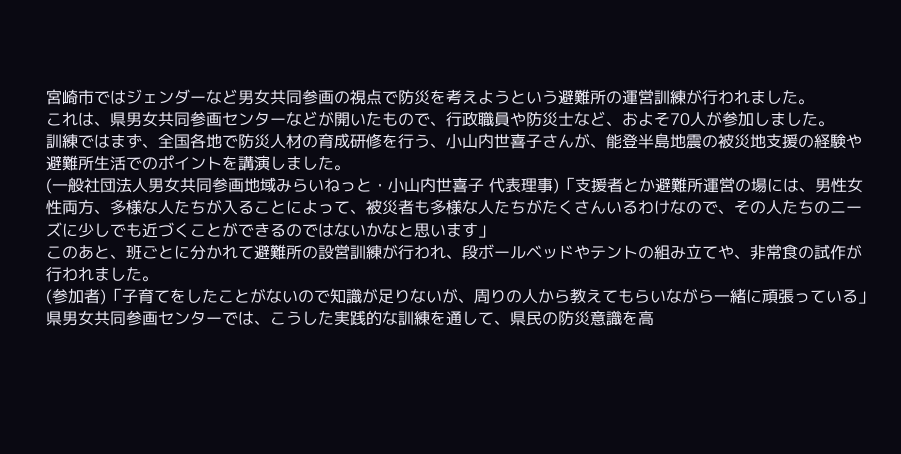宮崎市ではジェンダーなど男女共同参画の視点で防災を考えようという避難所の運営訓練が行われました。
これは、県男女共同参画センターなどが開いたもので、行政職員や防災士など、およそ70人が参加しました。
訓練ではまず、全国各地で防災人材の育成研修を行う、小山内世喜子さんが、能登半島地震の被災地支援の経験や避難所生活でのポイントを講演しました。
(一般社団法人男女共同参画地域みらいねっと・小山内世喜子 代表理事)「支援者とか避難所運営の場には、男性女性両方、多様な人たちが入ることによって、被災者も多様な人たちがたくさんいるわけなので、その人たちのニーズに少しでも近づくことができるのではないかなと思います」
このあと、班ごとに分かれて避難所の設営訓練が行われ、段ボールベッドやテントの組み立てや、非常食の試作が行われました。
(参加者)「子育てをしたことがないので知識が足りないが、周りの人から教えてもらいながら一緒に頑張っている」
県男女共同参画センターでは、こうした実践的な訓練を通して、県民の防災意識を高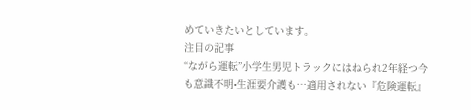めていきたいとしています。
注目の記事
“ながら運転”小学生男児トラックにはねられ2年経つ今も意識不明•生涯要介護も…適用されない『危険運転』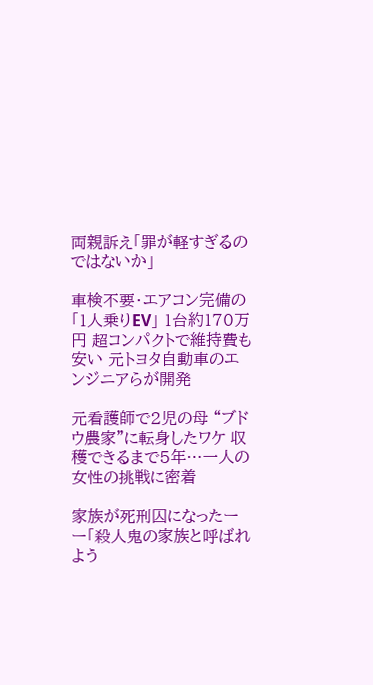両親訴え「罪が軽すぎるのではないか」

車検不要・エアコン完備の「1人乗りEV」 1台約170万円 超コンパクトで維持費も安い 元トヨタ自動車のエンジニアらが開発

元看護師で2児の母 “ブドウ農家”に転身したワケ 収穫できるまで5年…一人の女性の挑戦に密着

家族が死刑囚になったーー「殺人鬼の家族と呼ばれよう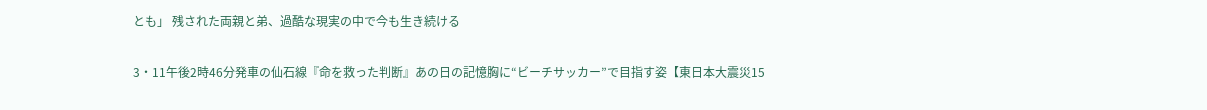とも」 残された両親と弟、過酷な現実の中で今も生き続ける

3・11午後2時46分発車の仙石線『命を救った判断』あの日の記憶胸に“ビーチサッカー”で目指す姿【東日本大震災15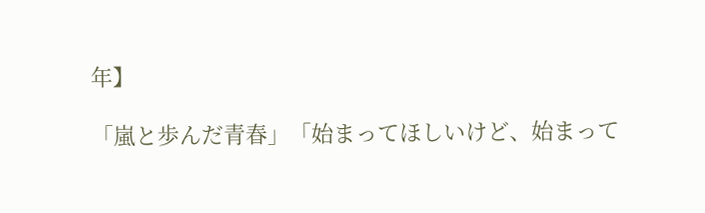年】

「嵐と歩んだ青春」「始まってほしいけど、始まって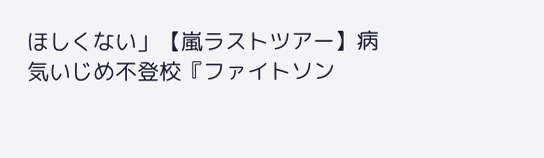ほしくない」【嵐ラストツアー】病気いじめ不登校『ファイトソン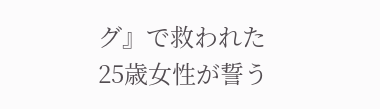グ』で救われた25歳女性が誓う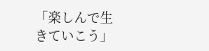「楽しんで生きていこう」